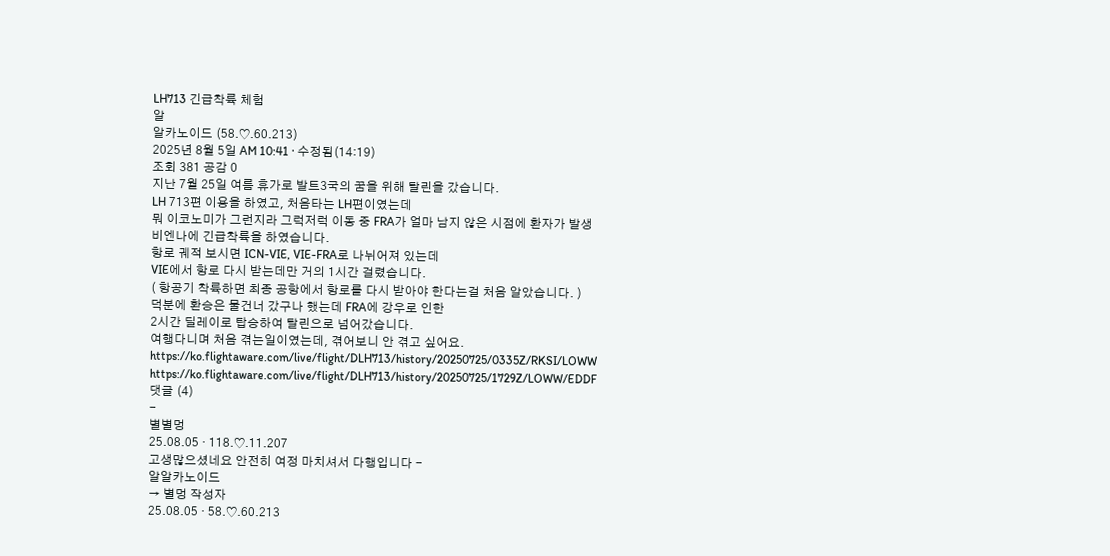LH713 긴급착륙 체험
알
알카노이드 (58.♡.60.213)
2025년 8월 5일 AM 10:41 · 수정됨(14:19)
조회 381 공감 0
지난 7월 25일 여름 휴가로 발트3국의 꿈을 위해 탈린을 갔습니다.
LH 713편 이용을 하였고, 처음타는 LH편이였는데
뭐 이코노미가 그런지라 그럭저럭 이동 중 FRA가 얼마 남지 않은 시점에 환자가 발생
비엔나에 긴급착륙을 하였습니다.
항로 궤적 보시면 ICN-VIE, VIE-FRA로 나뉘어져 있는데
VIE에서 항로 다시 받는데만 거의 1시간 걸렸습니다.
( 항공기 착륙하면 최종 공항에서 항로를 다시 받아야 한다는걸 처음 알았습니다. )
덕분에 환승은 물건너 갔구나 했는데 FRA에 강우로 인한
2시간 딜레이로 탑승하여 탈린으로 넘어갔습니다.
여행다니며 처음 겪는일이였는데, 겪어보니 안 겪고 싶어요.
https://ko.flightaware.com/live/flight/DLH713/history/20250725/0335Z/RKSI/LOWW
https://ko.flightaware.com/live/flight/DLH713/history/20250725/1729Z/LOWW/EDDF
댓글 (4)
-
별별멍
25.08.05 · 118.♡.11.207
고생많으셨네요 안전히 여정 마치셔서 다행입니다 -
알알카노이드
→ 별멍 작성자
25.08.05 · 58.♡.60.213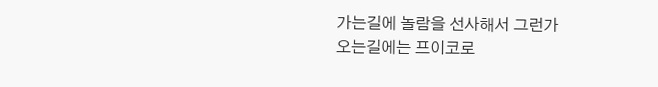가는길에 놀람을 선사해서 그런가
오는길에는 프이코로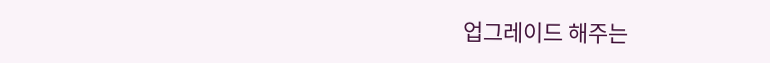업그레이드 해주는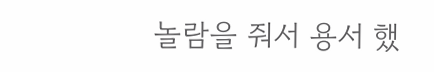놀람을 줘서 용서 했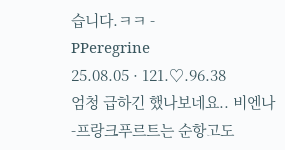습니다.ㅋㅋ -
PPeregrine
25.08.05 · 121.♡.96.38
엄청 급하긴 했나보네요.. 비엔나-프랑크푸르트는 순항고도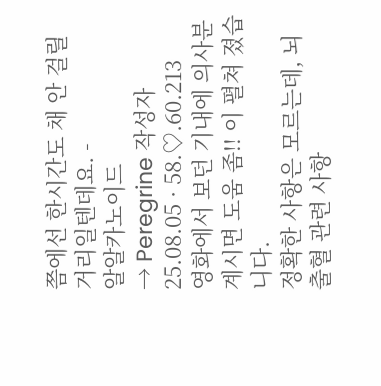쯤에선 한시간도 채 안 걸릴 거리일텐데요. -
알알카노이드
→ Peregrine 작성자
25.08.05 · 58.♡.60.213
영화에서 보던 기내에 의사분 계시면 도움 좀!! 이 펼쳐 졌습니다.
정확한 사항은 모르는데, 뇌출혈 관련 사항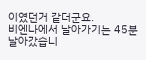이였던거 같더군요.
비엔나에서 날아가기는 45분 날아갔습니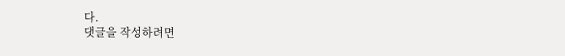다.
댓글을 작성하려면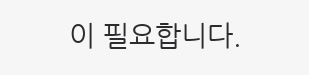이 필요합니다.